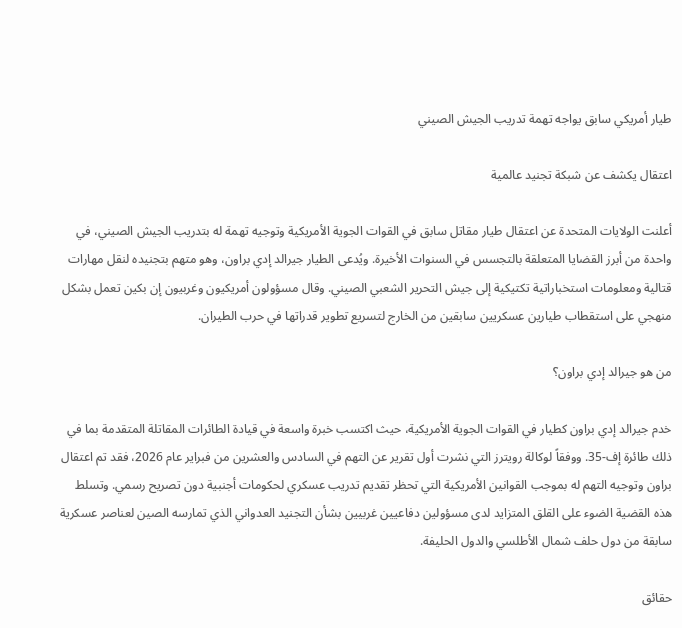طيار أمريكي سابق يواجه تهمة تدريب الجيش الصيني

اعتقال يكشف عن شبكة تجنيد عالمية

أعلنت الولايات المتحدة عن اعتقال طيار مقاتل سابق في القوات الجوية الأمريكية وتوجيه تهمة له بتدريب الجيش الصيني، في واحدة من أبرز القضايا المتعلقة بالتجسس في السنوات الأخيرة. ويُدعى الطيار جيرالد إدي براون، وهو متهم بتجنيده لنقل مهارات قتالية ومعلومات استخباراتية تكتيكية إلى جيش التحرير الشعبي الصيني. وقال مسؤولون أمريكيون وغربيون إن بكين تعمل بشكل منهجي على استقطاب طيارين عسكريين سابقين من الخارج لتسريع تطوير قدراتها في حرب الطيران.

من هو جيرالد إدي براون؟

خدم جيرالد إدي براون كطيار في القوات الجوية الأمريكية، حيث اكتسب خبرة واسعة في قيادة الطائرات المقاتلة المتقدمة بما في ذلك طائرة إف-35. ووفقاً لوكالة رويترز التي نشرت أول تقرير عن التهم في السادس والعشرين من فبراير عام 2026، فقد تم اعتقال براون وتوجيه التهم له بموجب القوانين الأمريكية التي تحظر تقديم تدريب عسكري لحكومات أجنبية دون تصريح رسمي. وتسلط هذه القضية الضوء على القلق المتزايد لدى مسؤولين دفاعيين غربيين بشأن التجنيد العدواني الذي تمارسه الصين لعناصر عسكرية سابقة من دول حلف شمال الأطلسي والدول الحليفة.

حقائق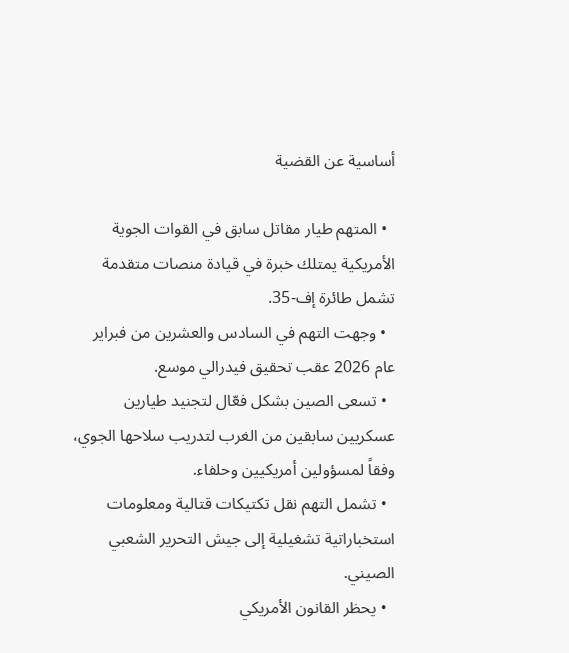أساسية عن القضية

  • المتهم طيار مقاتل سابق في القوات الجوية الأمريكية يمتلك خبرة في قيادة منصات متقدمة تشمل طائرة إف-35.
  • وجهت التهم في السادس والعشرين من فبراير عام 2026 عقب تحقيق فيدرالي موسع.
  • تسعى الصين بشكل فعّال لتجنيد طيارين عسكريين سابقين من الغرب لتدريب سلاحها الجوي، وفقاً لمسؤولين أمريكيين وحلفاء.
  • تشمل التهم نقل تكتيكات قتالية ومعلومات استخباراتية تشغيلية إلى جيش التحرير الشعبي الصيني.
  • يحظر القانون الأمريكي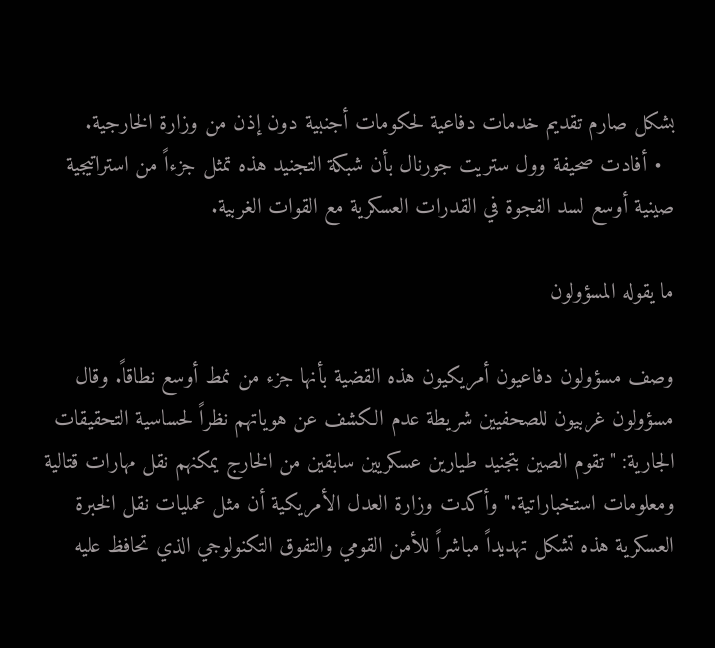بشكل صارم تقديم خدمات دفاعية لحكومات أجنبية دون إذن من وزارة الخارجية.
  • أفادت صحيفة وول ستريت جورنال بأن شبكة التجنيد هذه تمثل جزءاً من استراتيجية صينية أوسع لسد الفجوة في القدرات العسكرية مع القوات الغربية.

ما يقوله المسؤولون

وصف مسؤولون دفاعيون أمريكيون هذه القضية بأنها جزء من نمط أوسع نطاقاً. وقال مسؤولون غربيون للصحفيين شريطة عدم الكشف عن هوياتهم نظراً لحساسية التحقيقات الجارية: "تقوم الصين بتجنيد طيارين عسكريين سابقين من الخارج يمكنهم نقل مهارات قتالية ومعلومات استخباراتية." وأكدت وزارة العدل الأمريكية أن مثل عمليات نقل الخبرة العسكرية هذه تشكل تهديداً مباشراً للأمن القومي والتفوق التكنولوجي الذي تحافظ عليه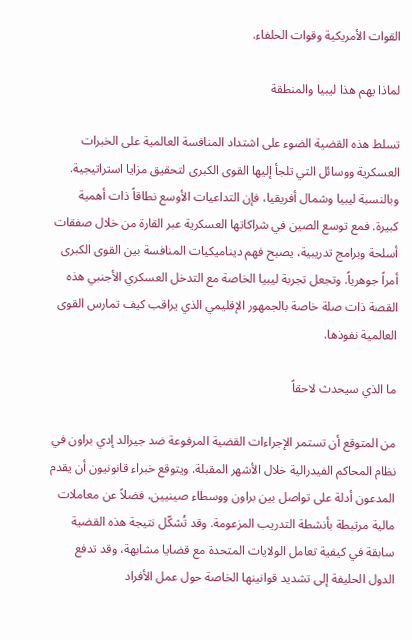القوات الأمريكية وقوات الحلفاء.

لماذا يهم هذا ليبيا والمنطقة

تسلط هذه القضية الضوء على اشتداد المنافسة العالمية على الخبرات العسكرية ووسائل التي تلجأ إليها القوى الكبرى لتحقيق مزايا استراتيجية. وبالنسبة ليبيا وشمال أفريقيا، فإن التداعيات الأوسع نطاقاً ذات أهمية كبيرة. فمع توسع الصين في شراكاتها العسكرية عبر القارة من خلال صفقات أسلحة وبرامج تدريبية، يصبح فهم ديناميكيات المنافسة بين القوى الكبرى أمراً جوهرياً. وتجعل تجربة ليبيا الخاصة مع التدخل العسكري الأجنبي هذه القصة ذات صلة خاصة بالجمهور الإقليمي الذي يراقب كيف تمارس القوى العالمية نفوذها.

ما الذي سيحدث لاحقاً

من المتوقع أن تستمر الإجراءات القضية المرفوعة ضد جيرالد إدي براون في نظام المحاكم الفيدرالية خلال الأشهر المقبلة. ويتوقع خبراء قانونيون أن يقدم المدعون أدلة على تواصل بين براون ووسطاء صينيين، فضلاً عن معاملات مالية مرتبطة بأنشطة التدريب المزعومة. وقد تُشكّل نتيجة هذه القضية سابقة في كيفية تعامل الولايات المتحدة مع قضايا مشابهة، وقد تدفع الدول الحليفة إلى تشديد قوانينها الخاصة حول عمل الأفراد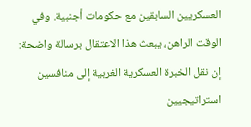العسكريين السابقين مع حكومات أجنبية. وفي الوقت الراهن، يبعث هذا الاعتقال برسالة واضحة: إن نقل الخبرة العسكرية الغربية إلى منافسين استراتيجيين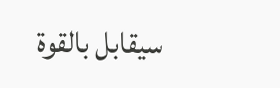سيقابل بالقوة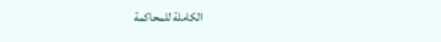الكاملة للمحاكمة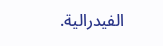الفيدرالية.